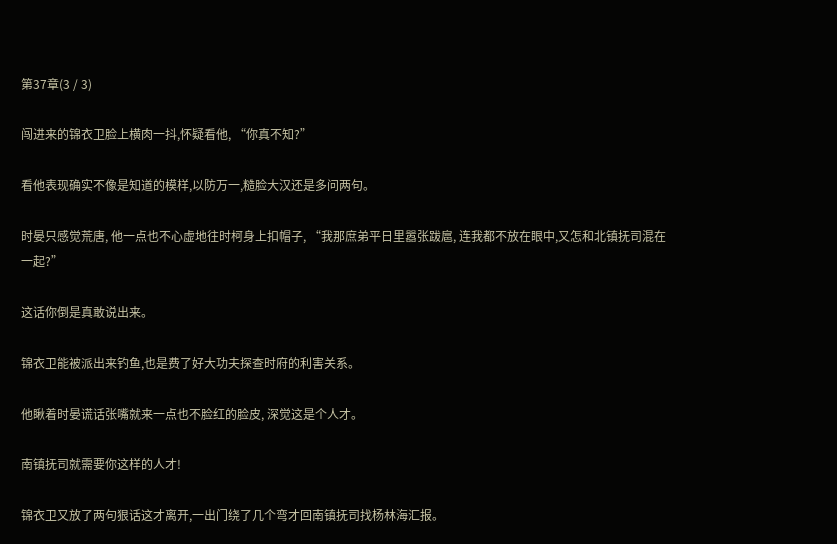第37章(3 / 3)

闯进来的锦衣卫脸上横肉一抖,怀疑看他, “你真不知?”

看他表现确实不像是知道的模样,以防万一,糙脸大汉还是多问两句。

时晏只感觉荒唐, 他一点也不心虚地往时柯身上扣帽子, “我那庶弟平日里嚣张跋扈, 连我都不放在眼中,又怎和北镇抚司混在一起?”

这话你倒是真敢说出来。

锦衣卫能被派出来钓鱼,也是费了好大功夫探查时府的利害关系。

他瞅着时晏谎话张嘴就来一点也不脸红的脸皮, 深觉这是个人才。

南镇抚司就需要你这样的人才!

锦衣卫又放了两句狠话这才离开,一出门绕了几个弯才回南镇抚司找杨林海汇报。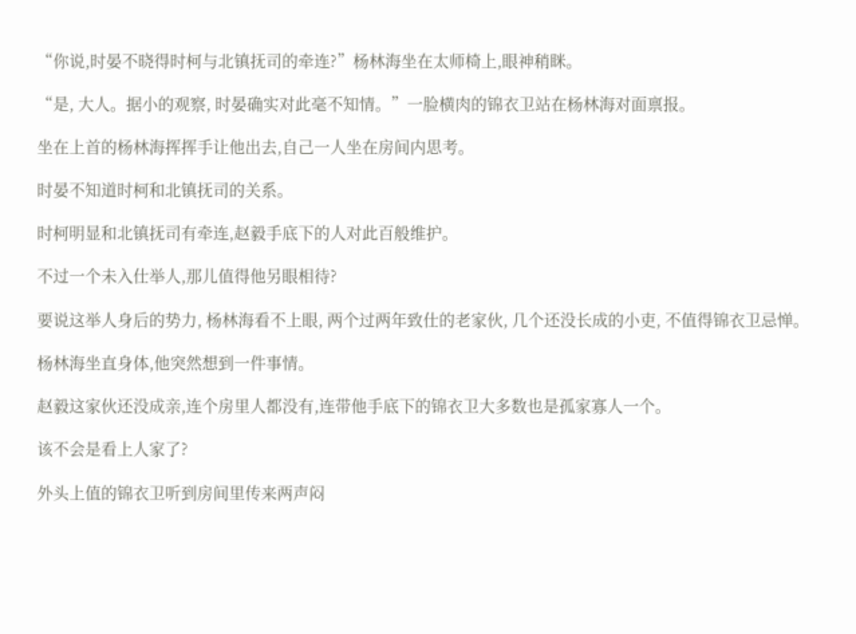“你说,时晏不晓得时柯与北镇抚司的牵连?”杨林海坐在太师椅上,眼神稍眯。

“是, 大人。据小的观察, 时晏确实对此毫不知情。”一脸横肉的锦衣卫站在杨林海对面禀报。

坐在上首的杨林海挥挥手让他出去,自己一人坐在房间内思考。

时晏不知道时柯和北镇抚司的关系。

时柯明显和北镇抚司有牵连,赵毅手底下的人对此百般维护。

不过一个未入仕举人,那儿值得他另眼相待?

要说这举人身后的势力, 杨林海看不上眼, 两个过两年致仕的老家伙, 几个还没长成的小吏, 不值得锦衣卫忌惮。

杨林海坐直身体,他突然想到一件事情。

赵毅这家伙还没成亲,连个房里人都没有,连带他手底下的锦衣卫大多数也是孤家寡人一个。

该不会是看上人家了?

外头上值的锦衣卫听到房间里传来两声闷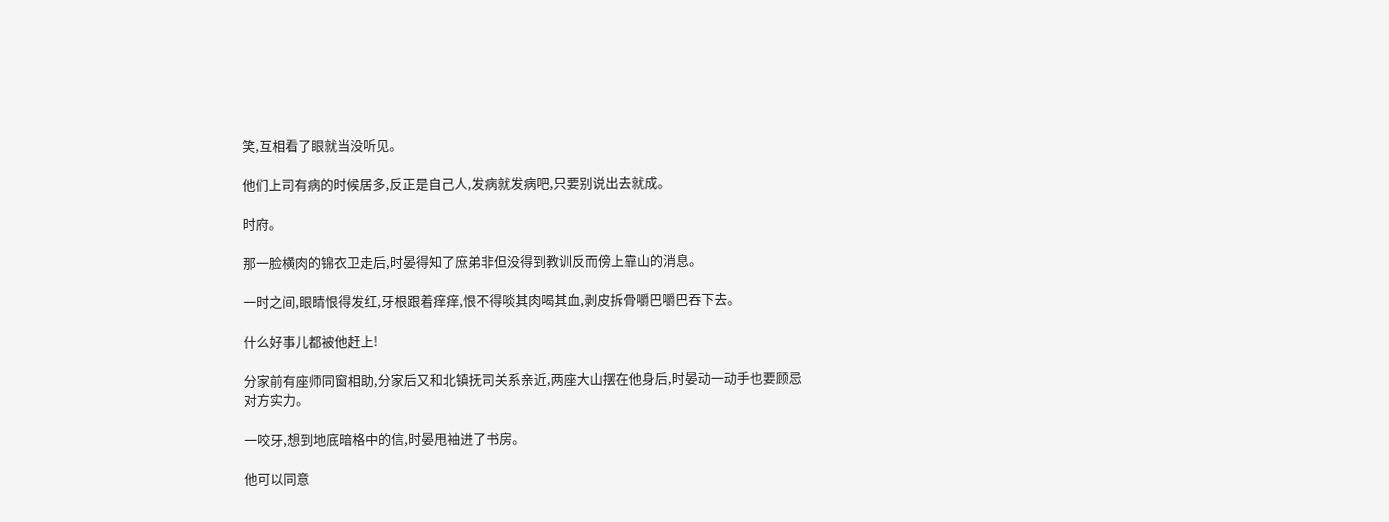笑,互相看了眼就当没听见。

他们上司有病的时候居多,反正是自己人,发病就发病吧,只要别说出去就成。

时府。

那一脸横肉的锦衣卫走后,时晏得知了庶弟非但没得到教训反而傍上靠山的消息。

一时之间,眼睛恨得发红,牙根跟着痒痒,恨不得啖其肉喝其血,剥皮拆骨嚼巴嚼巴吞下去。

什么好事儿都被他赶上!

分家前有座师同窗相助,分家后又和北镇抚司关系亲近,两座大山摆在他身后,时晏动一动手也要顾忌对方实力。

一咬牙,想到地底暗格中的信,时晏甩袖进了书房。

他可以同意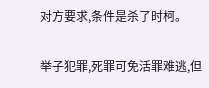对方要求,条件是杀了时柯。

举子犯罪,死罪可免活罪难逃,但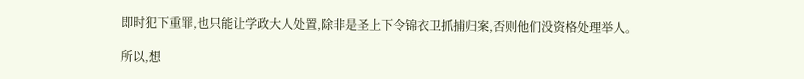即时犯下重罪,也只能让学政大人处置,除非是圣上下令锦衣卫抓捕归案,否则他们没资格处理举人。

所以,想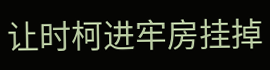让时柯进牢房挂掉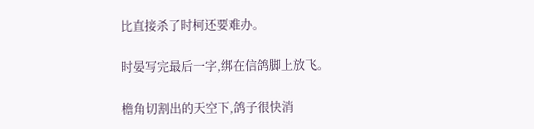比直接杀了时柯还要难办。

时晏写完最后一字,绑在信鸽脚上放飞。

檐角切割出的天空下,鸽子很快消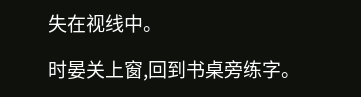失在视线中。

时晏关上窗,回到书桌旁练字。